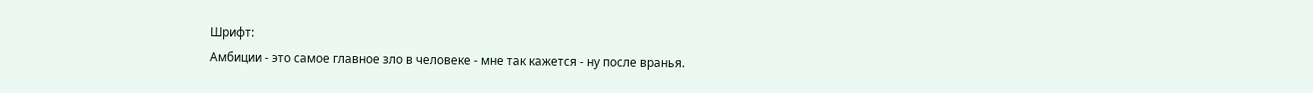Шрифт:
Амбиции - это самое главное зло в человеке - мне так кажется - ну после вранья.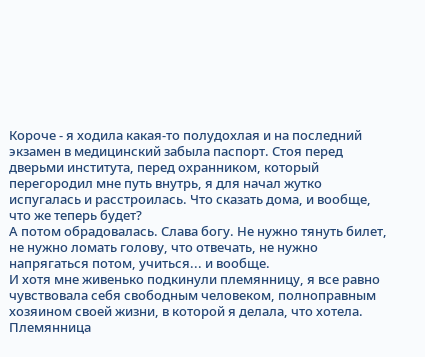Короче - я ходила какая-то полудохлая и на последний экзамен в медицинский забыла паспорт. Стоя перед дверьми института, перед охранником, который перегородил мне путь внутрь, я для начал жутко испугалась и расстроилась. Что сказать дома, и вообще, что же теперь будет?
А потом обрадовалась. Слава богу. Не нужно тянуть билет, не нужно ломать голову, что отвечать, не нужно напрягаться потом, учиться... и вообще.
И хотя мне живенько подкинули племянницу, я все равно чувствовала себя свободным человеком, полноправным хозяином своей жизни, в которой я делала, что хотела.
Племянница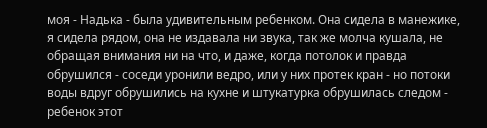моя - Надька - была удивительным ребенком. Она сидела в манежике, я сидела рядом, она не издавала ни звука, так же молча кушала, не обращая внимания ни на что, и даже, когда потолок и правда обрушился - соседи уронили ведро, или у них протек кран - но потоки воды вдруг обрушились на кухне и штукатурка обрушилась следом - ребенок этот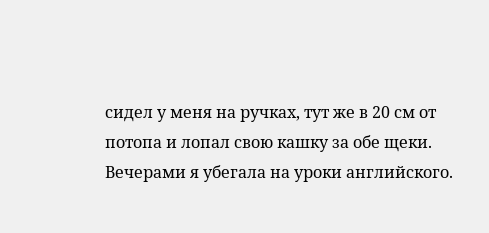сидел у меня на ручках, тут же в 20 см от потопа и лопал свою кашку за обе щеки.
Вечерами я убегала на уроки английского.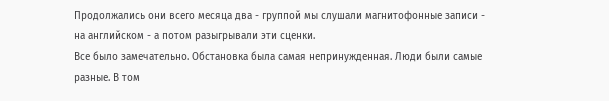Продолжались они всего месяца два - группой мы слушали магнитофонные записи - на английском - а потом разыгрывали эти сценки.
Все было замечательно. Обстановка была самая непринужденная. Люди были самые разные. В том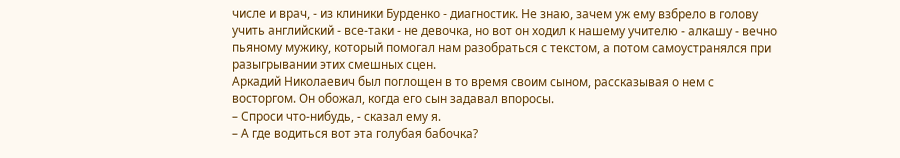числе и врач, - из клиники Бурденко - диагностик. Не знаю, зачем уж ему взбрело в голову учить английский - все-таки - не девочка, но вот он ходил к нашему учителю - алкашу - вечно пьяному мужику, который помогал нам разобраться с текстом, а потом самоустранялся при разыгрывании этих смешных сцен.
Аркадий Николаевич был поглощен в то время своим сыном, рассказывая о нем с восторгом. Он обожал, когда его сын задавал впоросы.
– Спроси что-нибудь, - сказал ему я.
– А где водиться вот эта голубая бабочка?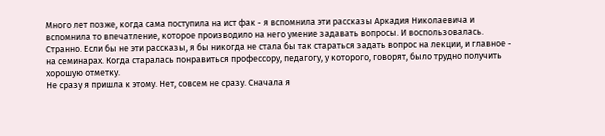Много лет позже, когда сама поступила на ист фак - я вспомнила эти рассказы Аркадия Николаевича и вспомнила то впечатление, которое производило на него умение задавать вопросы. И воспользовалась.
Странно. Если бы не эти рассказы, я бы никогда не стала бы так стараться задать вопрос на лекции, и главное - на семинарах. Когда старалась понравиться профессору, педагогу, у которого, говорят, было трудно получить хорошую отметку.
Не сразу я пришла к этому. Нет, совсем не сразу. Сначала я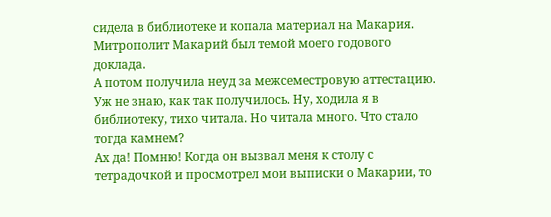сидела в библиотеке и копала материал на Макария. Митрополит Макарий был темой моего годового доклада.
А потом получила неуд за межсеместровую аттестацию.
Уж не знаю, как так получилось. Ну, ходила я в библиотеку, тихо читала. Но читала много. Что стало тогда камнем?
Ах да! Помню! Когда он вызвал меня к столу с тетрадочкой и просмотрел мои выписки о Макарии, то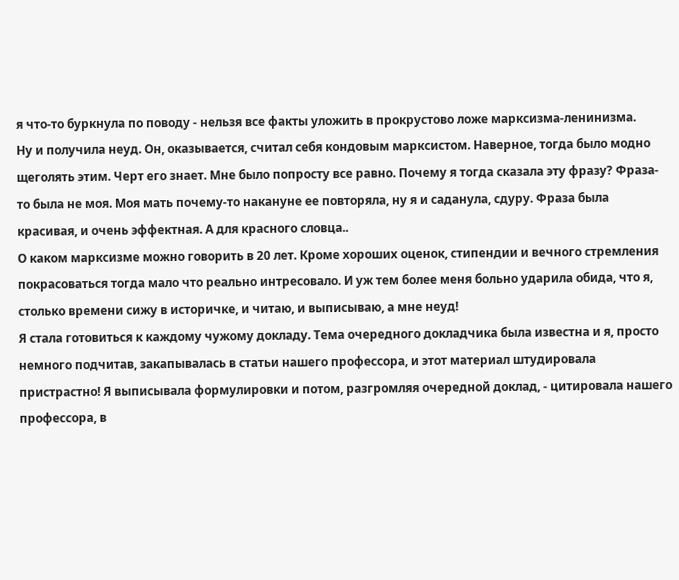я что-то буркнула по поводу - нельзя все факты уложить в прокрустово ложе марксизма-ленинизма.
Ну и получила неуд. Он, оказывается, считал себя кондовым марксистом. Наверное, тогда было модно щеголять этим. Черт его знает. Мне было попросту все равно. Почему я тогда сказала эту фразу? Фраза-то была не моя. Моя мать почему-то накануне ее повторяла, ну я и саданула, сдуру. Фраза была красивая, и очень эффектная. А для красного словца..
О каком марксизме можно говорить в 20 лет. Кроме хороших оценок, стипендии и вечного стремления покрасоваться тогда мало что реально интресовало. И уж тем более меня больно ударила обида, что я, столько времени сижу в историчке, и читаю, и выписываю, а мне неуд!
Я стала готовиться к каждому чужому докладу. Тема очередного докладчика была известна и я, просто немного подчитав, закапывалась в статьи нашего профессора, и этот материал штудировала пристрастно! Я выписывала формулировки и потом, разгромляя очередной доклад, - цитировала нашего профессора, в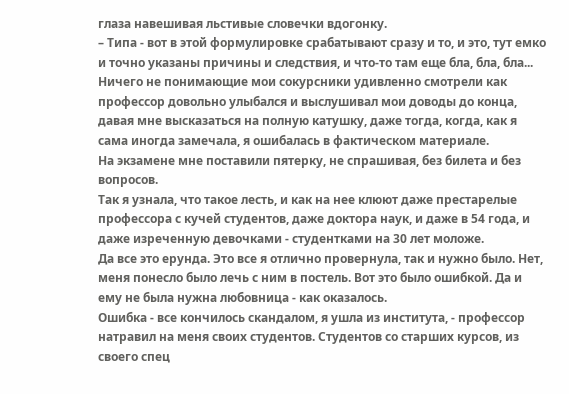глаза навешивая льстивые словечки вдогонку.
– Типа - вот в этой формулировке срабатывают сразу и то, и это, тут емко и точно указаны причины и следствия, и что-то там еще бла, бла, бла...
Ничего не понимающие мои сокурсники удивленно смотрели как профессор довольно улыбался и выслушивал мои доводы до конца, давая мне высказаться на полную катушку, даже тогда, когда, как я сама иногда замечала, я ошибалась в фактическом материале.
На экзамене мне поставили пятерку, не спрашивая, без билета и без вопросов.
Так я узнала, что такое лесть, и как на нее клюют даже престарелые профессора с кучей студентов, даже доктора наук, и даже в 54 года, и даже изреченную девочками - студентками на 30 лет моложе.
Да все это ерунда. Это все я отлично провернула, так и нужно было. Нет, меня понесло было лечь с ним в постель. Вот это было ошибкой. Да и ему не была нужна любовница - как оказалось.
Ошибка - все кончилось скандалом, я ушла из института, - профессор натравил на меня своих студентов. Студентов со старших курсов, из своего спец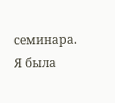семинара. Я была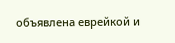объявлена еврейкой и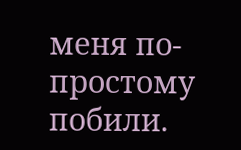меня по-простому побили.